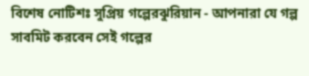বিশেষ নোটিশঃ সুপ্রিয় গল্পেরঝুরিয়ান - আপনারা যে গল্প সাবমিট করবেন সেই গল্পের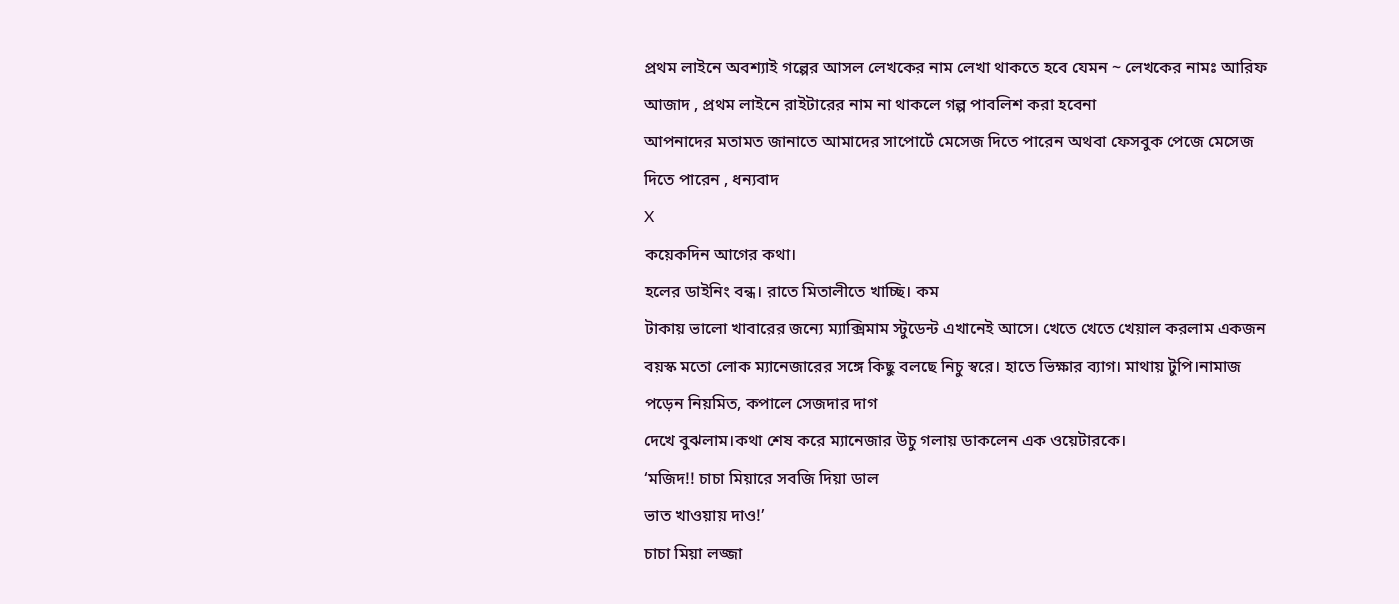প্রথম লাইনে অবশ্যাই গল্পের আসল লেখকের নাম লেখা থাকতে হবে যেমন ~ লেখকের নামঃ আরিফ আজাদ , প্রথম লাইনে রাইটারের নাম না থাকলে গল্প পাবলিশ করা হবেনা
আপনাদের মতামত জানাতে আমাদের সাপোর্টে মেসেজ দিতে পারেন অথবা ফেসবুক পেজে মেসেজ দিতে পারেন , ধন্যবাদ
X
কয়েকদিন আগের কথা।
হলের ডাইনিং বন্ধ। রাতে মিতালীতে খাচ্ছি। কম
টাকায় ভালো খাবারের জন্যে ম্যাক্সিমাম স্টুডেন্ট এখানেই আসে। খেতে খেতে খেয়াল করলাম একজন বয়স্ক মতো লোক ম্যানেজারের সঙ্গে কিছু বলছে নিচু স্বরে। হাতে ভিক্ষার ব্যাগ। মাথায় টুপি।নামাজ পড়েন নিয়মিত, কপালে সেজদার দাগ
দেখে বুঝলাম।কথা শেষ করে ম্যানেজার উচু গলায় ডাকলেন এক ওয়েটারকে।
‘মজিদ!! চাচা মিয়ারে সবজি দিয়া ডাল
ভাত খাওয়ায় দাও!’
চাচা মিয়া লজ্জা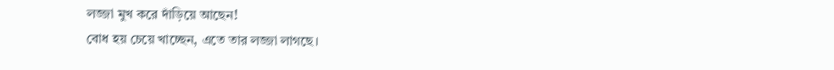লজ্জা মুখ করে দাঁড়িয়ে আছেন!
বোধ হয় চেয়ে খাচ্ছেন, এতে তার লজ্জা লাগছে।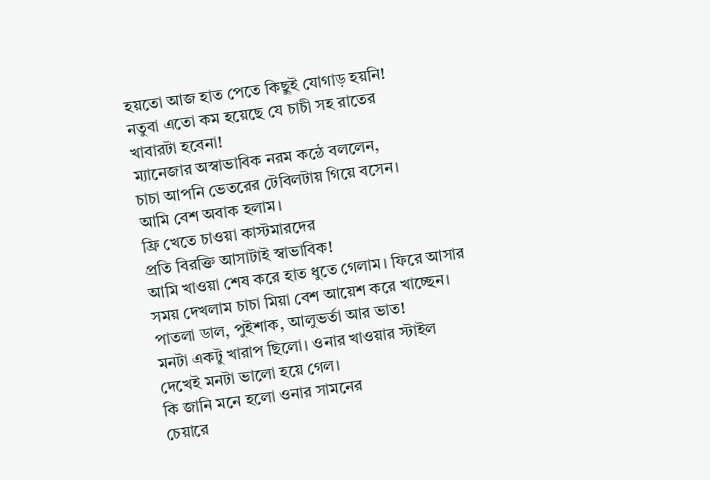হয়তো আজ হাত পেতে কিছুই যোগাড় হয়নি!
নতুবা এতো কম হয়েছে যে চাচী সহ রাতের
খাবারটা হবেনা!
ম্যানেজার অস্বাভাবিক নরম কন্ঠে বললেন,
চাচা আপনি ভেতরের টেবিলটায় গিয়ে বসেন।
আমি বেশ অবাক হলাম।
ফ্রি খেতে চাওয়া কাস্টমারদের
প্রতি বিরক্তি আসাটাই স্বাভাবিক!
আমি খাওয়া শেষ করে হাত ধুতে গেলাম। ফিরে আসার
সময় দেখলাম চাচা মিয়া বেশ আয়েশ করে খাচ্ছেন।
পাতলা ডাল, পুইশাক, আলুভর্তা আর ভাত!
মনটা একটু খারাপ ছিলো। ওনার খাওয়ার স্টাইল
দেখেই মনটা ভালো হয়ে গেল।
কি জানি মনে হলো ওনার সামনের
চেয়ারে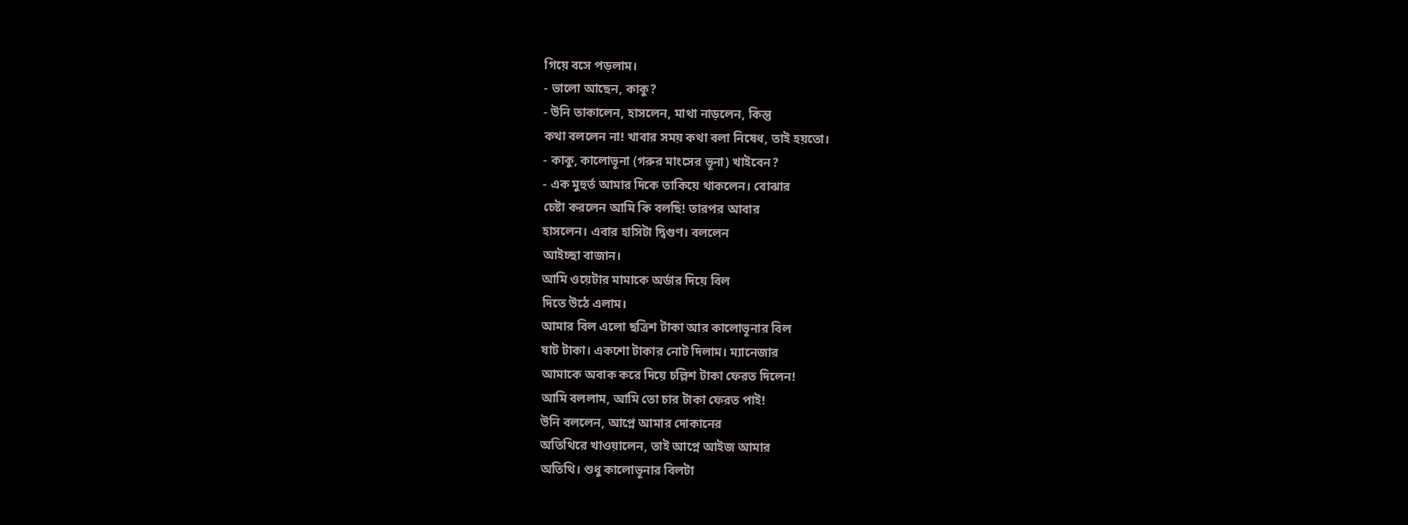গিয়ে বসে পড়লাম।
- ভালো আছেন, কাকু?
- উনি তাকালেন, হাসলেন, মাথা নাড়লেন, কিন্তু
কথা বললেন না! খাবার সময় কথা বলা নিষেধ, তাই হয়তো।
- কাকু, কালোভূনা (গরুর মাংসের ভূনা) খাইবেন?
- এক মুহুর্ত আমার দিকে তাকিয়ে থাকলেন। বোঝার
চেষ্টা করলেন আমি কি বলছি! তারপর আবার
হাসলেন। এবার হাসিটা দ্বিগুণ। বললেন
আইচ্ছা বাজান।
আমি ওয়েটার মামাকে অর্ডার দিয়ে বিল
দিতে উঠে এলাম।
আমার বিল এলো ছত্রিশ টাকা আর কালোভূনার বিল
ষাট টাকা। একশো টাকার নোট দিলাম। ম্যানেজার
আমাকে অবাক করে দিয়ে চল্লিশ টাকা ফেরত দিলেন!
আমি বললাম, আমি তো চার টাকা ফেরত পাই!
উনি বললেন, আপ্নে আমার দোকানের
অতিথিরে খাওয়ালেন, তাই আপ্নে আইজ আমার
অতিথি। শুধু কালোভূনার বিলটা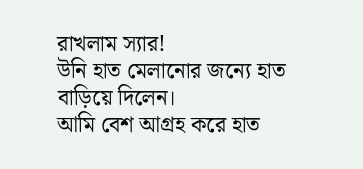রাখলাম স্যার!
উনি হাত মেলানোর জন্যে হাত বাড়িয়ে দিলেন।
আমি বেশ আগ্রহ করে হাত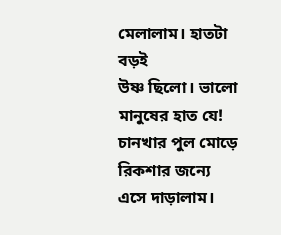মেলালাম। হাতটা বড়ই
উষ্ণ ছিলো। ভালো মানুষের হাত যে!
চানখার পুল মোড়ে রিকশার জন্যে এসে দাড়ালাম।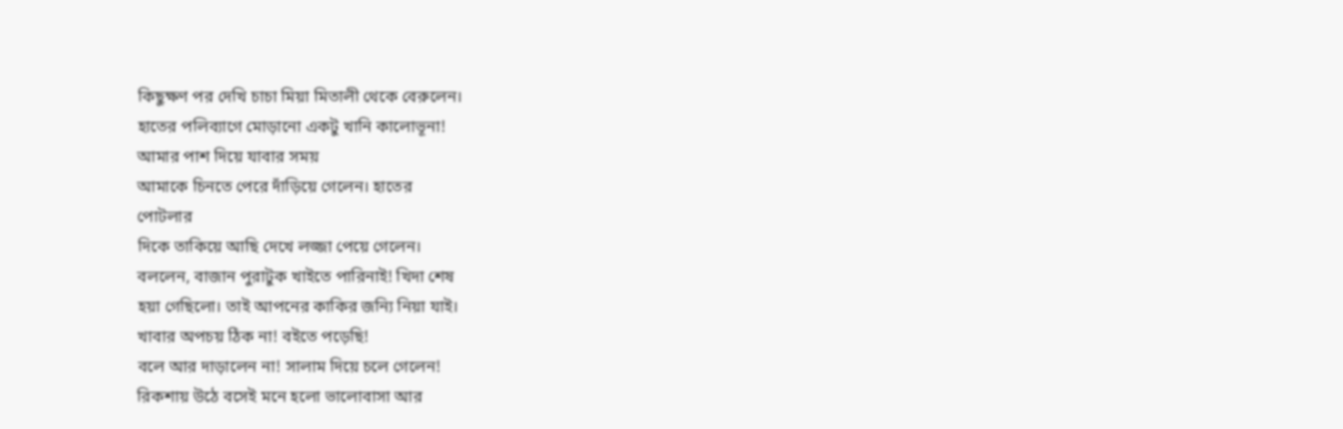কিছুক্ষণ পর দেখি চাচা মিয়া মিতালী থেকে বেরুলেন।
হাতের পলিব্যাগে মোড়ানো একটু খানি কালোভূনা!
আমার পাশ দিয়ে যাবার সময়
আমাকে চিনতে পেরে দাঁড়িয়ে গেলেন। হাতের
পোটলার
দিকে তাকিয়ে আছি দেখে লজ্জা পেয়ে গেলেন।
বললেন, বাজান পুরাটুক খাইতে পারিনাই! খিদা শেষ
হয়া গেছিলো। তাই আপনের কাকির জন্যি নিয়া যাই।
খাবার অপচয় ঠিক না! বইতে পড়েছি!
বলে আর দাড়ালেন না! সালাম দিয়ে চলে গেলেন!
রিকশায় উঠে বসেই মনে হলো ভালোবাসা আর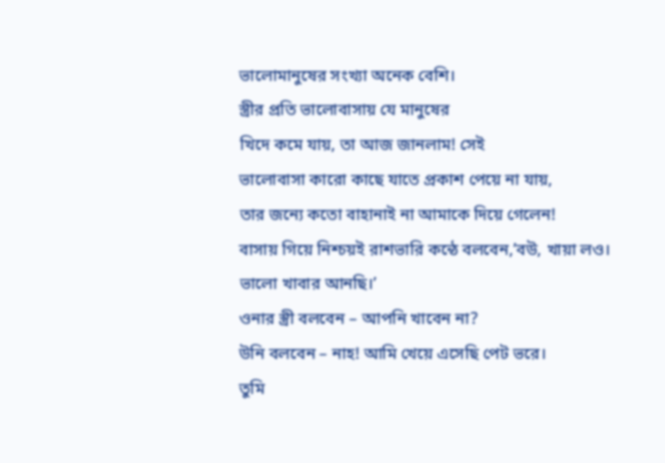ভালোমানুষের সংখ্যা অনেক বেশি।
স্ত্রীর প্রতি ভালোবাসায় যে মানুষের
খিদে কমে যায়, তা আজ জানলাম! সেই
ভালোবাসা কারো কাছে যাতে প্রকাশ পেয়ে না যায়,
তার জন্যে কতো বাহানাই না আমাকে দিয়ে গেলেন!
বাসায় গিয়ে নিশ্চয়ই রাশভারি কন্ঠে বলবেন,’বউ, খায়া লও। ভালো খাবার আনছি।’
ওনার স্ত্রী বলবেন – আপনি খাবেন না?
উনি বলবেন – নাহ! আমি খেয়ে এসেছি পেট ভরে।
তুমি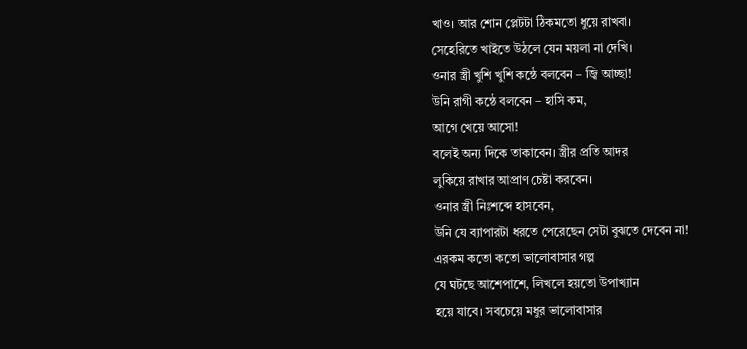খাও। আর শোন প্লেটটা ঠিকমতো ধুয়ে রাখবা।
সেহেরিতে খাইতে উঠলে যেন ময়লা না দেখি।
ওনার স্ত্রী খুশি খুশি কন্ঠে বলবেন – জ্বি আচ্ছা!
উনি রাগী কন্ঠে বলবেন – হাসি কম,
আগে খেয়ে আসো!
বলেই অন্য দিকে তাকাবেন। স্ত্রীর প্রতি আদর
লুকিয়ে রাখার আপ্রাণ চেষ্টা করবেন।
ওনার স্ত্রী নিঃশব্দে হাসবেন,
উনি যে ব্যাপারটা ধরতে পেরেছেন সেটা বুঝতে দেবেন না!
এরকম কতো কতো ভালোবাসার গল্প
যে ঘটছে আশেপাশে, লিখলে হয়তো উপাখ্যান
হয়ে যাবে। সবচেয়ে মধুর ভালোবাসার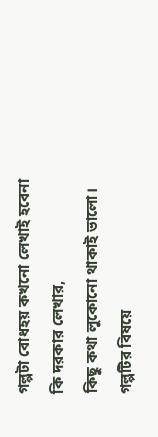গল্পটা বোধহয় কখনো লেখাই হবেনা
কি দরকার লেখার,
কিছু কথা লুকোনো থাকাই ভালো।
গল্পটির বিষয়ে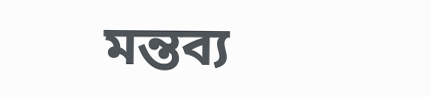মন্তব্য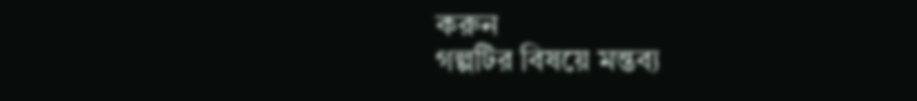করুন
গল্পটির বিষয়ে মন্তব্য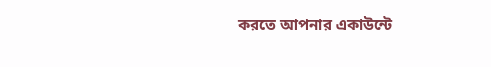করতে আপনার একাউন্টে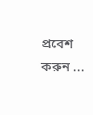প্রবেশ করুন ...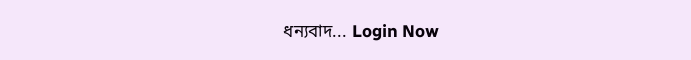ধন্যবাদ... Login Now